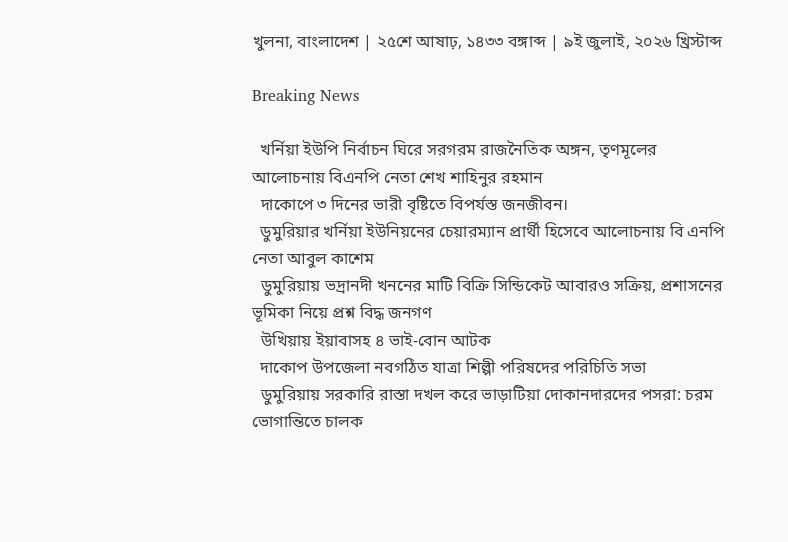খুলনা, বাংলাদেশ | ২৫শে আষাঢ়, ১৪৩৩ বঙ্গাব্দ | ৯ই জুলাই, ২০২৬ খ্রিস্টাব্দ

Breaking News

  খর্নিয়া ইউপি নির্বাচন ঘিরে সরগরম রাজনৈতিক অঙ্গন, তৃণমূলের আলোচনায় বিএনপি নেতা শেখ শাহিনুর রহমান
  দাকোপে ৩ দিনের ভারী বৃষ্টিতে বিপর্যস্ত জনজীবন।
  ডুমুরিয়ার খর্নিয়া ইউনিয়নের চেয়ারম্যান প্রার্থী হিসেবে আলোচনায় বি এনপি নেতা আবুল কাশেম
  ডুমুরিয়ায় ভদ্রানদী খননের মাটি বিক্রি সিন্ডিকেট আবারও সক্রিয়, প্রশাসনের ভূমিকা নিয়ে প্রশ্ন বিদ্ধ জনগণ
  উখিয়ায় ইয়াবাসহ ৪ ভাই-বোন আটক
  দাকোপ উপজেলা নবগঠিত যাত্রা শিল্পী পরিষদের পরিচিতি সভা
  ডুমুরিয়ায় সরকারি রাস্তা দখল করে ভাড়াটিয়া দোকানদারদের পসরা: চরম ভোগান্তিতে চালক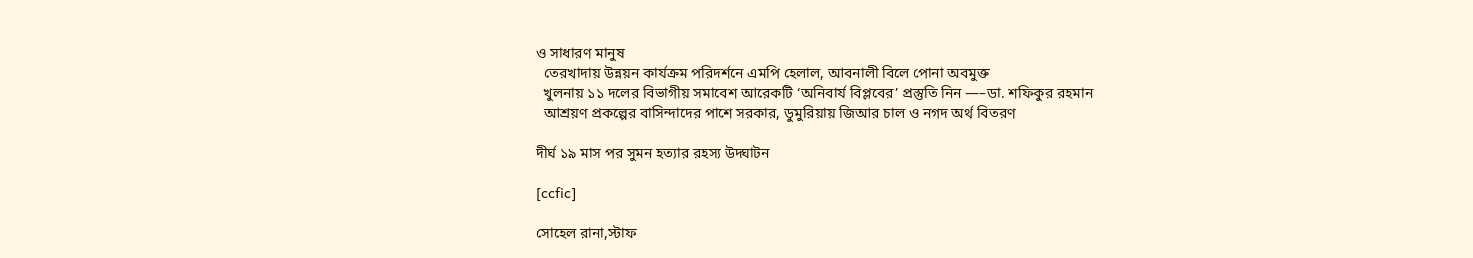ও সাধারণ মানুষ
  তেরখাদায় উন্নয়ন কার্যক্রম পরিদর্শনে এমপি হেলাল, আবনালী বিলে পোনা অবমুক্ত
  খুলনায় ১১ দলের বিভাগীয় সমাবেশ আরেকটি ‘অনিবার্য বিপ্লবের’ প্রস্তুতি নিন —–ডা. শফিকুর রহমান
  আশ্রয়ণ প্রকল্পের বাসিন্দাদের পাশে সরকার, ডুমুরিয়ায় জিআর চাল ও নগদ অর্থ বিতরণ

দীর্ঘ ১৯ মাস পর সুমন হত্যার রহস্য উদ্ঘাটন

[ccfic]

সোহেল রানা,স্টাফ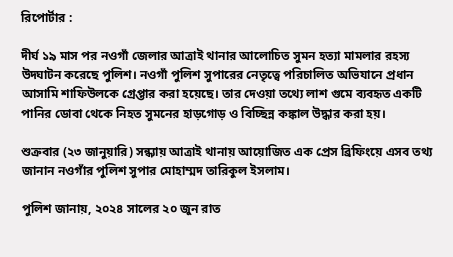রিপোর্টার :

দীর্ঘ ১৯ মাস পর নওগাঁ জেলার আত্রাই থানার আলোচিত সুমন হত্যা মামলার রহস্য উদ্ঘাটন করেছে পুলিশ। নওগাঁ পুলিশ সুপারের নেতৃত্বে পরিচালিত অভিযানে প্রধান আসামি শাফিউলকে গ্রেপ্তার করা হয়েছে। তার দেওয়া তথ্যে লাশ গুমে ব্যবহৃত একটি পানির ডোবা থেকে নিহত সুমনের হাড়গোড় ও বিচ্ছিন্ন কঙ্কাল উদ্ধার করা হয়।

শুক্রবার (২৩ জানুয়ারি) সন্ধ্যায় আত্রাই থানায় আয়োজিত এক প্রেস ব্রিফিংয়ে এসব তথ্য জানান নওগাঁর পুলিশ সুপার মোহাম্মদ তারিকুল ইসলাম।

পুলিশ জানায়, ২০২৪ সালের ২০ জুন রাত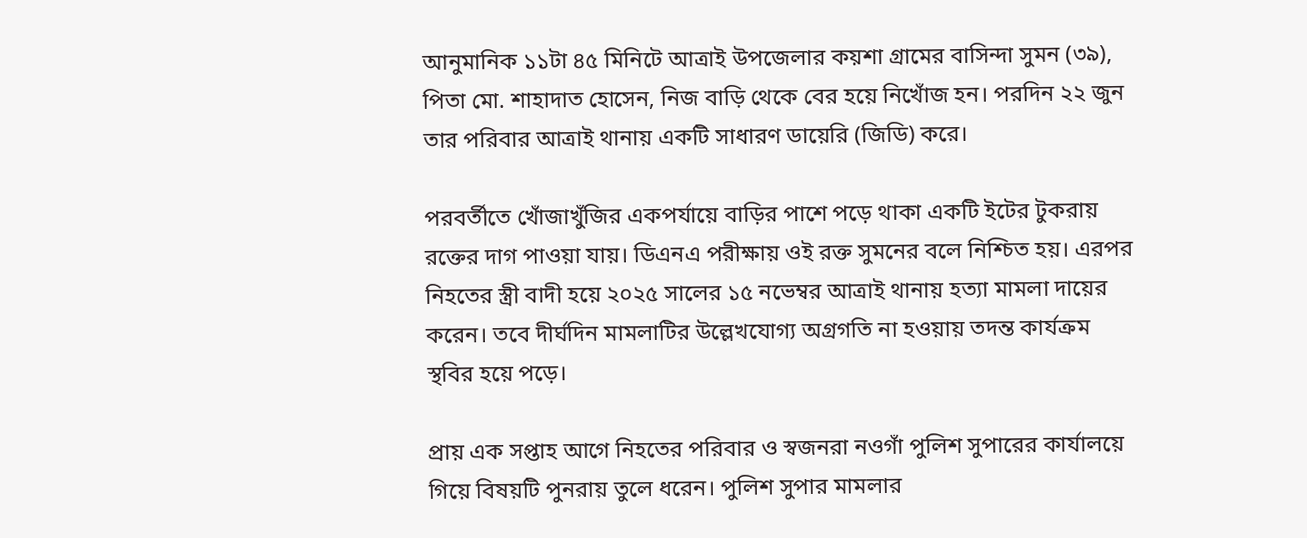আনুমানিক ১১টা ৪৫ মিনিটে আত্রাই উপজেলার কয়শা গ্রামের বাসিন্দা সুমন (৩৯), পিতা মো. শাহাদাত হোসেন, নিজ বাড়ি থেকে বের হয়ে নিখোঁজ হন। পরদিন ২২ জুন তার পরিবার আত্রাই থানায় একটি সাধারণ ডায়েরি (জিডি) করে।

পরবর্তীতে খোঁজাখুঁজির একপর্যায়ে বাড়ির পাশে পড়ে থাকা একটি ইটের টুকরায় রক্তের দাগ পাওয়া যায়। ডিএনএ পরীক্ষায় ওই রক্ত সুমনের বলে নিশ্চিত হয়। এরপর নিহতের স্ত্রী বাদী হয়ে ২০২৫ সালের ১৫ নভেম্বর আত্রাই থানায় হত্যা মামলা দায়ের করেন। তবে দীর্ঘদিন মামলাটির উল্লেখযোগ্য অগ্রগতি না হওয়ায় তদন্ত কার্যক্রম স্থবির হয়ে পড়ে।

প্রায় এক সপ্তাহ আগে নিহতের পরিবার ও স্বজনরা নওগাঁ পুলিশ সুপারের কার্যালয়ে গিয়ে বিষয়টি পুনরায় তুলে ধরেন। পুলিশ সুপার মামলার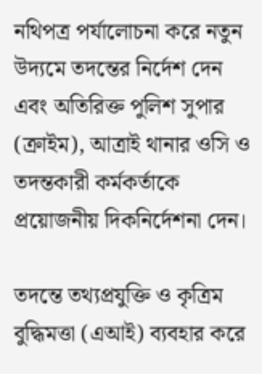নথিপত্র পর্যালোচনা করে নতুন উদ্যমে তদন্তের নির্দেশ দেন এবং অতিরিক্ত পুলিশ সুপার (ক্রাইম), আত্রাই থানার ওসি ও তদন্তকারী কর্মকর্তাকে প্রয়োজনীয় দিকনির্দেশনা দেন।

তদন্তে তথ্যপ্রযুক্তি ও কৃত্রিম বুদ্ধিমত্তা (এআই) ব্যবহার করে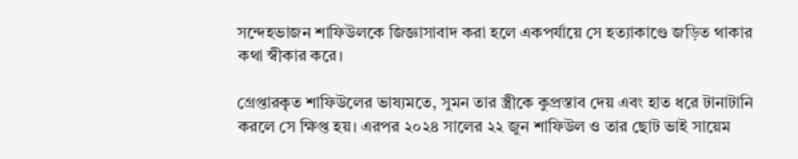সন্দেহভাজন শাফিউলকে জিজ্ঞাসাবাদ করা হলে একপর্যায়ে সে হত্যাকাণ্ডে জড়িত থাকার কথা স্বীকার করে।

গ্রেপ্তারকৃত শাফিউলের ভাষ্যমতে, সুমন তার স্ত্রীকে কুপ্রস্তাব দেয় এবং হাত ধরে টানাটানি করলে সে ক্ষিপ্ত হয়। এরপর ২০২৪ সালের ২২ জুন শাফিউল ও তার ছোট ভাই সায়েম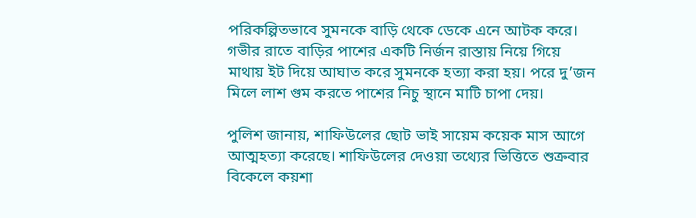পরিকল্পিতভাবে সুমনকে বাড়ি থেকে ডেকে এনে আটক করে। গভীর রাতে বাড়ির পাশের একটি নির্জন রাস্তায় নিয়ে গিয়ে মাথায় ইট দিয়ে আঘাত করে সুমনকে হত্যা করা হয়। পরে দু’জন মিলে লাশ গুম করতে পাশের নিচু স্থানে মাটি চাপা দেয়।

পুলিশ জানায়, শাফিউলের ছোট ভাই সায়েম কয়েক মাস আগে আত্মহত্যা করেছে। শাফিউলের দেওয়া তথ্যের ভিত্তিতে শুক্রবার বিকেলে কয়শা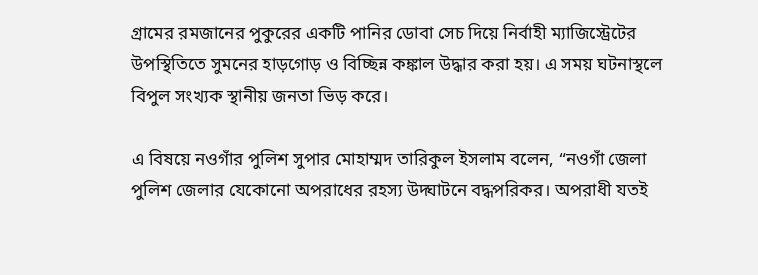গ্রামের রমজানের পুকুরের একটি পানির ডোবা সেচ দিয়ে নির্বাহী ম্যাজিস্ট্রেটের উপস্থিতিতে সুমনের হাড়গোড় ও বিচ্ছিন্ন কঙ্কাল উদ্ধার করা হয়। এ সময় ঘটনাস্থলে বিপুল সংখ্যক স্থানীয় জনতা ভিড় করে।

এ বিষয়ে নওগাঁর পুলিশ সুপার মোহাম্মদ তারিকুল ইসলাম বলেন, “নওগাঁ জেলা পুলিশ জেলার যেকোনো অপরাধের রহস্য উদ্ঘাটনে বদ্ধপরিকর। অপরাধী যতই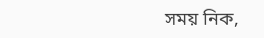সময় নিক,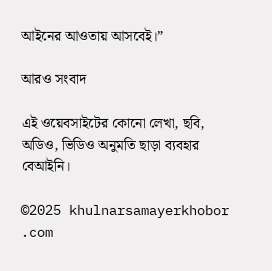আইনের আওতায় আসবেই।”

আরও সংবাদ

এই ওয়েবসাইটের কোনো লেখা, ছবি, অডিও, ভিডিও অনুমতি ছাড়া ব্যবহার বেআইনি।

©2025 khulnarsamayerkhobor .com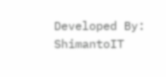Developed By: ShimantoIT